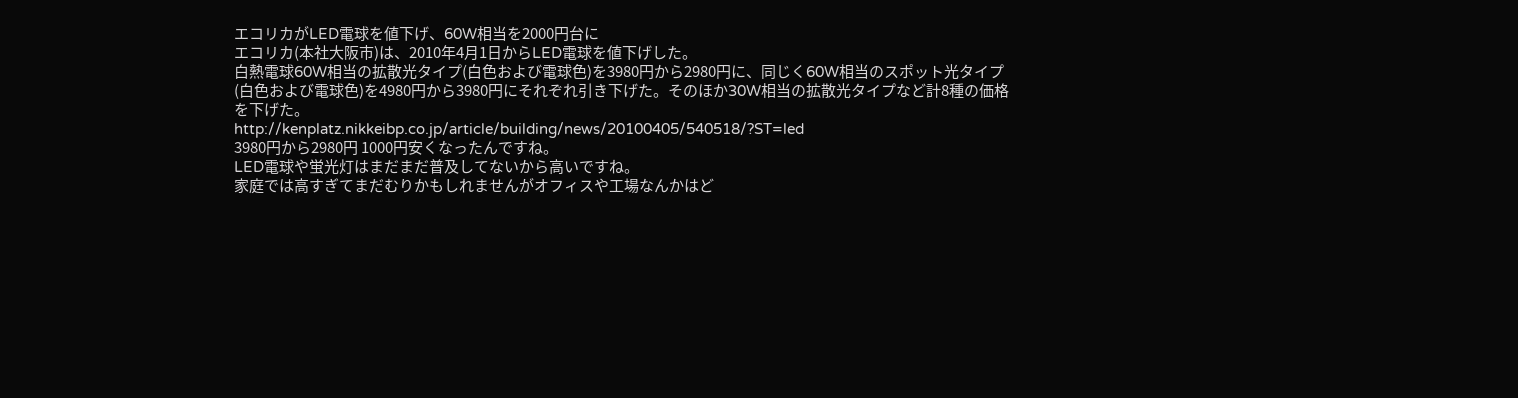エコリカがLED電球を値下げ、60W相当を2000円台に
エコリカ(本社大阪市)は、2010年4月1日からLED電球を値下げした。
白熱電球60W相当の拡散光タイプ(白色および電球色)を3980円から2980円に、同じく60W相当のスポット光タイプ(白色および電球色)を4980円から3980円にそれぞれ引き下げた。そのほか30W相当の拡散光タイプなど計8種の価格を下げた。
http://kenplatz.nikkeibp.co.jp/article/building/news/20100405/540518/?ST=led
3980円から2980円 1000円安くなったんですね。
LED電球や蛍光灯はまだまだ普及してないから高いですね。
家庭では高すぎてまだむりかもしれませんがオフィスや工場なんかはど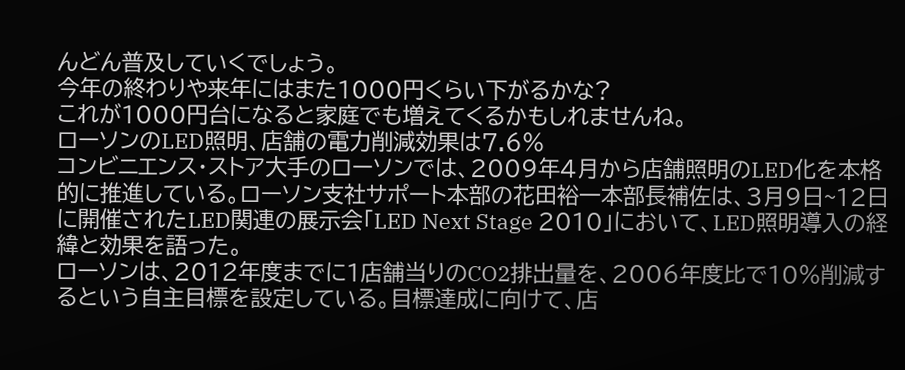んどん普及していくでしょう。
今年の終わりや来年にはまた1000円くらい下がるかな?
これが1000円台になると家庭でも増えてくるかもしれませんね。
ローソンのLED照明、店舗の電力削減効果は7.6%
コンビニエンス・ストア大手のローソンでは、2009年4月から店舗照明のLED化を本格的に推進している。ローソン支社サポート本部の花田裕一本部長補佐は、3月9日~12日に開催されたLED関連の展示会「LED Next Stage 2010」において、LED照明導入の経緯と効果を語った。
ローソンは、2012年度までに1店舗当りのCO2排出量を、2006年度比で10%削減するという自主目標を設定している。目標達成に向けて、店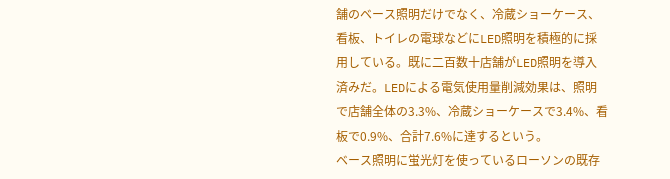舗のベース照明だけでなく、冷蔵ショーケース、看板、トイレの電球などにLED照明を積極的に採用している。既に二百数十店舗がLED照明を導入済みだ。LEDによる電気使用量削減効果は、照明で店舗全体の3.3%、冷蔵ショーケースで3.4%、看板で0.9%、合計7.6%に達するという。
ベース照明に蛍光灯を使っているローソンの既存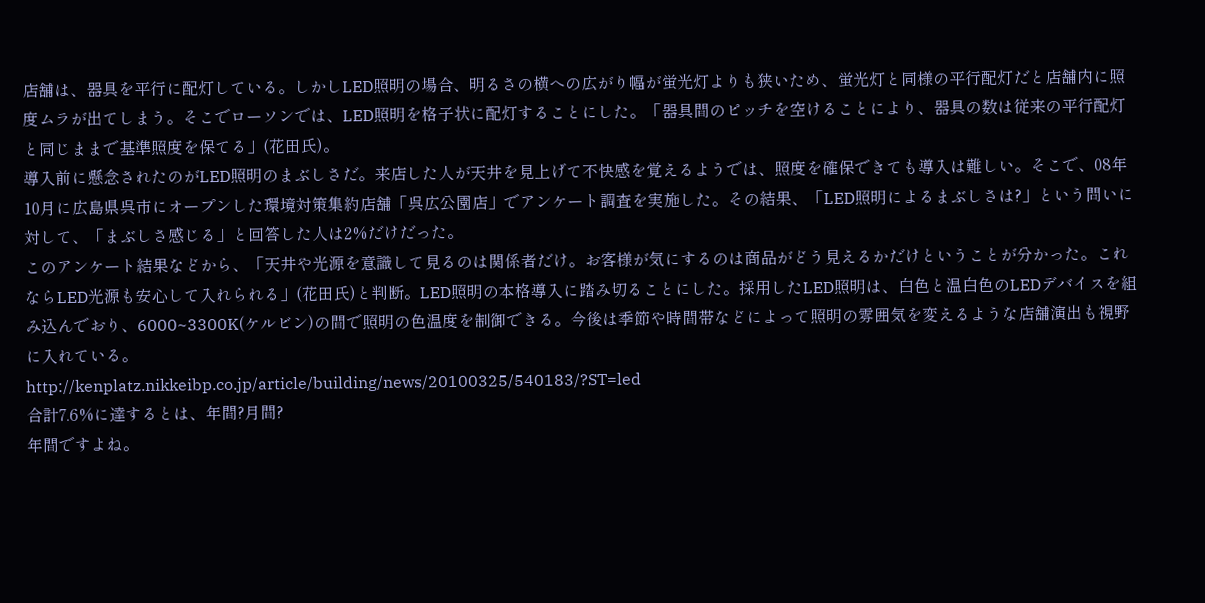店舗は、器具を平行に配灯している。しかしLED照明の場合、明るさの横への広がり幅が蛍光灯よりも狭いため、蛍光灯と同様の平行配灯だと店舗内に照度ムラが出てしまう。そこでローソンでは、LED照明を格子状に配灯することにした。「器具間のピッチを空けることにより、器具の数は従来の平行配灯と同じままで基準照度を保てる」(花田氏)。
導入前に懸念されたのがLED照明のまぶしさだ。来店した人が天井を見上げて不快感を覚えるようでは、照度を確保できても導入は難しい。そこで、08年10月に広島県呉市にオープンした環境対策集約店舗「呉広公園店」でアンケート調査を実施した。その結果、「LED照明によるまぶしさは?」という問いに対して、「まぶしさ感じる」と回答した人は2%だけだった。
このアンケート結果などから、「天井や光源を意識して見るのは関係者だけ。お客様が気にするのは商品がどう見えるかだけということが分かった。これならLED光源も安心して入れられる」(花田氏)と判断。LED照明の本格導入に踏み切ることにした。採用したLED照明は、白色と温白色のLEDデバイスを組み込んでおり、6000~3300K(ケルビン)の間で照明の色温度を制御できる。今後は季節や時間帯などによって照明の雰囲気を変えるような店舗演出も視野に入れている。
http://kenplatz.nikkeibp.co.jp/article/building/news/20100325/540183/?ST=led
合計7.6%に達するとは、年間?月間?
年間ですよね。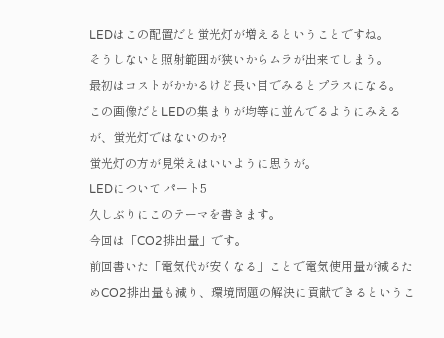LEDはこの配置だと蛍光灯が増えるということですね。
そうしないと照射範囲が狭いからムラが出来てしまう。
最初はコストがかかるけど長い目でみるとプラスになる。
この画像だとLEDの集まりが均等に並んでるようにみえるが、蛍光灯ではないのか?
蛍光灯の方が見栄えはいいように思うが。
LEDについて パート5
久しぶりにこのテーマを書きます。
今回は「CO2排出量」です。
前回書いた「電気代が安くなる」ことで電気使用量が減るためCO2排出量も減り、環境問題の解決に貢献できるというこ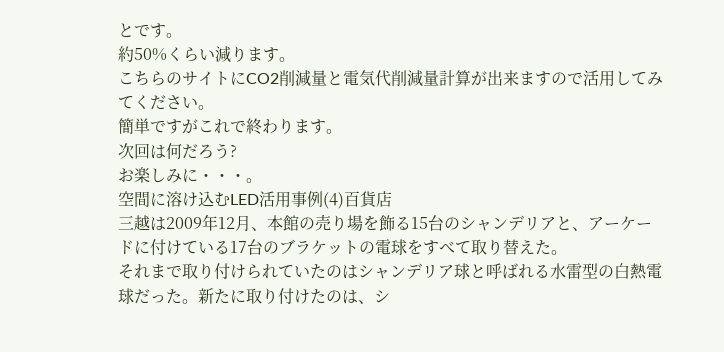とです。
約50%くらい減ります。
こちらのサイトにCO2削減量と電気代削減量計算が出来ますので活用してみてください。
簡単ですがこれで終わります。
次回は何だろう?
お楽しみに・・・。
空間に溶け込むLED活用事例(4)百貨店
三越は2009年12月、本館の売り場を飾る15台のシャンデリアと、アーケードに付けている17台のブラケットの電球をすべて取り替えた。
それまで取り付けられていたのはシャンデリア球と呼ばれる水雷型の白熱電球だった。新たに取り付けたのは、シ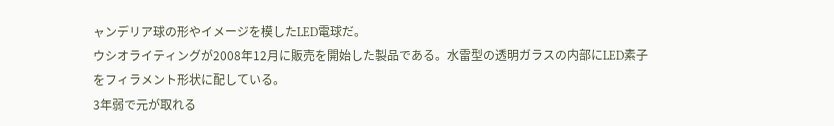ャンデリア球の形やイメージを模したLED電球だ。
ウシオライティングが2008年12月に販売を開始した製品である。水雷型の透明ガラスの内部にLED素子をフィラメント形状に配している。
3年弱で元が取れる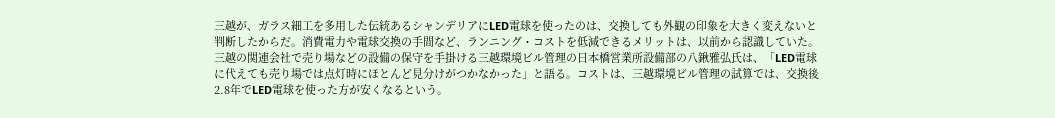三越が、ガラス細工を多用した伝統あるシャンデリアにLED電球を使ったのは、交換しても外観の印象を大きく変えないと判断したからだ。消費電力や電球交換の手間など、ランニング・コストを低減できるメリットは、以前から認識していた。
三越の関連会社で売り場などの設備の保守を手掛ける三越環境ビル管理の日本橋営業所設備部の八鍬雅弘氏は、「LED電球に代えても売り場では点灯時にほとんど見分けがつかなかった」と語る。コストは、三越環境ビル管理の試算では、交換後2.8年でLED電球を使った方が安くなるという。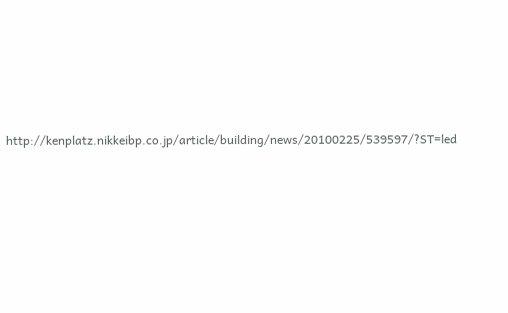http://kenplatz.nikkeibp.co.jp/article/building/news/20100225/539597/?ST=led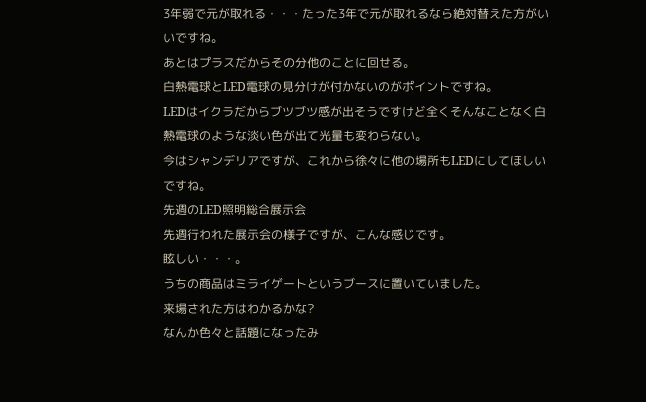3年弱で元が取れる・・・たった3年で元が取れるなら絶対替えた方がいいですね。
あとはプラスだからその分他のことに回せる。
白熱電球とLED電球の見分けが付かないのがポイントですね。
LEDはイクラだからブツブツ感が出そうですけど全くそんなことなく白熱電球のような淡い色が出て光量も変わらない。
今はシャンデリアですが、これから徐々に他の場所もLEDにしてほしいですね。
先週のLED照明総合展示会
先週行われた展示会の様子ですが、こんな感じです。
眩しい・・・。
うちの商品はミライゲートというブースに置いていました。
来場された方はわかるかな?
なんか色々と話題になったみ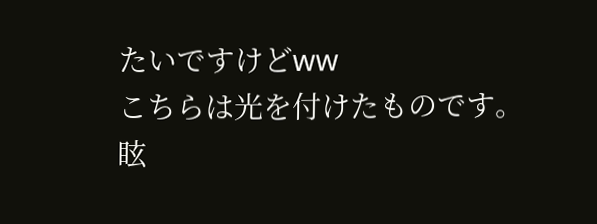たいですけどww
こちらは光を付けたものです。
眩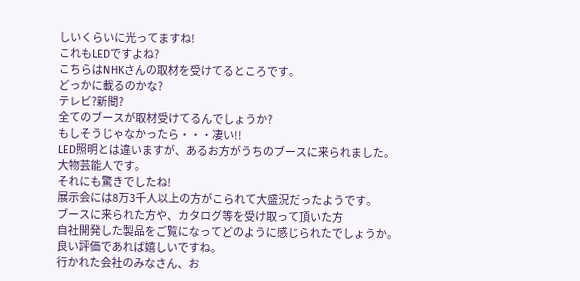しいくらいに光ってますね!
これもLEDですよね?
こちらはNHKさんの取材を受けてるところです。
どっかに載るのかな?
テレビ?新聞?
全てのブースが取材受けてるんでしょうか?
もしそうじゃなかったら・・・凄い!!
LED照明とは違いますが、あるお方がうちのブースに来られました。
大物芸能人です。
それにも驚きでしたね!
展示会には8万3千人以上の方がこられて大盛況だったようです。
ブースに来られた方や、カタログ等を受け取って頂いた方
自社開発した製品をご覧になってどのように感じられたでしょうか。
良い評価であれば嬉しいですね。
行かれた会社のみなさん、お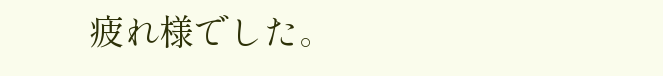疲れ様でした。